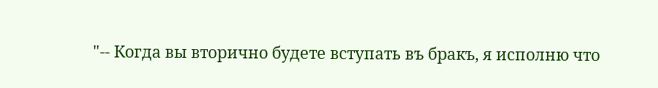"-- Когда вы вторично будете вступать въ бракъ, я исполню что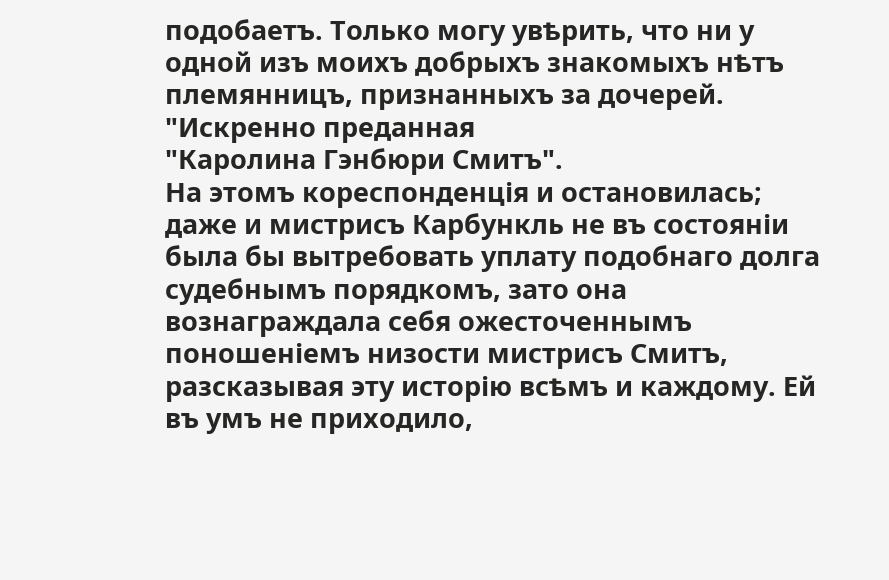подобаетъ. Только могу увѣрить, что ни у одной изъ моихъ добрыхъ знакомыхъ нѣтъ племянницъ, признанныхъ за дочерей.
"Искренно преданная
"Каролина Гэнбюри Смитъ".
На этомъ кореспонденція и остановилась; даже и мистрисъ Карбункль не въ состояніи была бы вытребовать уплату подобнаго долга судебнымъ порядкомъ, зато она вознаграждала себя ожесточеннымъ поношеніемъ низости мистрисъ Смитъ, разсказывая эту исторію всѣмъ и каждому. Ей въ умъ не приходило,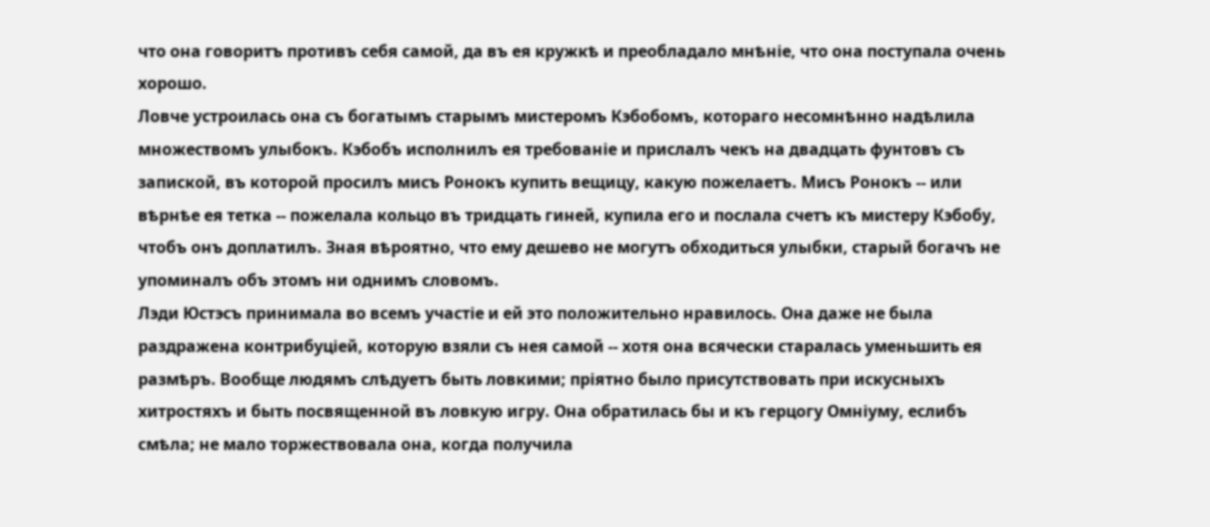что она говоритъ противъ себя самой, да въ ея кружкѣ и преобладало мнѣніе, что она поступала очень хорошо.
Ловче устроилась она съ богатымъ старымъ мистеромъ Кэбобомъ, котораго несомнѣнно надѣлила множествомъ улыбокъ. Кэбобъ исполнилъ ея требованіе и прислалъ чекъ на двадцать фунтовъ съ запиской, въ которой просилъ мисъ Ронокъ купить вещицу, какую пожелаетъ. Мисъ Ронокъ -- или вѣрнѣе ея тетка -- пожелала кольцо въ тридцать гиней, купила его и послала счетъ къ мистеру Кэбобу, чтобъ онъ доплатилъ. Зная вѣроятно, что ему дешево не могутъ обходиться улыбки, старый богачъ не упоминалъ объ этомъ ни однимъ словомъ.
Лэди Юстэсъ принимала во всемъ участіе и ей это положительно нравилось. Она даже не была раздражена контрибуціей, которую взяли съ нея самой -- хотя она всячески старалась уменьшить ея размѣръ. Вообще людямъ слѣдуетъ быть ловкими; пріятно было присутствовать при искусныхъ хитростяхъ и быть посвященной въ ловкую игру. Она обратилась бы и къ герцогу Омніуму, еслибъ смѣла; не мало торжествовала она, когда получила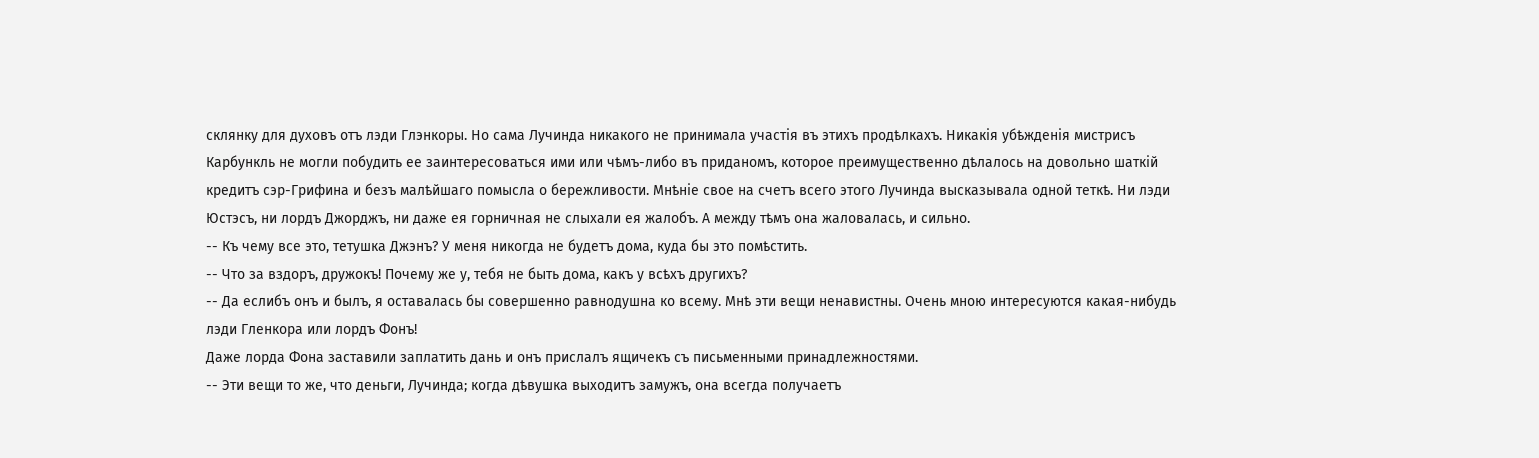склянку для духовъ отъ лэди Глэнкоры. Но сама Лучинда никакого не принимала участія въ этихъ продѣлкахъ. Никакія убѣжденія мистрисъ Карбункль не могли побудить ее заинтересоваться ими или чѣмъ-либо въ приданомъ, которое преимущественно дѣлалось на довольно шаткій кредитъ сэр-Грифина и безъ малѣйшаго помысла о бережливости. Мнѣніе свое на счетъ всего этого Лучинда высказывала одной теткѣ. Ни лэди Юстэсъ, ни лордъ Джорджъ, ни даже ея горничная не слыхали ея жалобъ. А между тѣмъ она жаловалась, и сильно.
-- Къ чему все это, тетушка Джэнъ? У меня никогда не будетъ дома, куда бы это помѣстить.
-- Что за вздоръ, дружокъ! Почему же у, тебя не быть дома, какъ у всѣхъ другихъ?
-- Да еслибъ онъ и былъ, я оставалась бы совершенно равнодушна ко всему. Мнѣ эти вещи ненавистны. Очень мною интересуются какая-нибудь лэди Гленкора или лордъ Фонъ!
Даже лорда Фона заставили заплатить дань и онъ прислалъ ящичекъ съ письменными принадлежностями.
-- Эти вещи то же, что деньги, Лучинда; когда дѣвушка выходитъ замужъ, она всегда получаетъ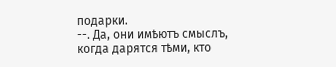подарки.
--. Да, они имѣютъ смыслъ, когда дарятся тѣми, кто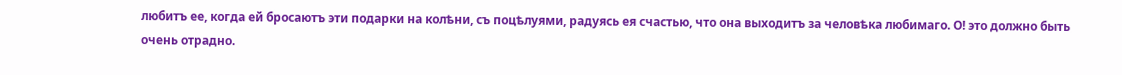любитъ ее, когда ей бросаютъ эти подарки на колѣни, съ поцѣлуями, радуясь ея счастью, что она выходитъ за человѣка любимаго. О! это должно быть очень отрадно.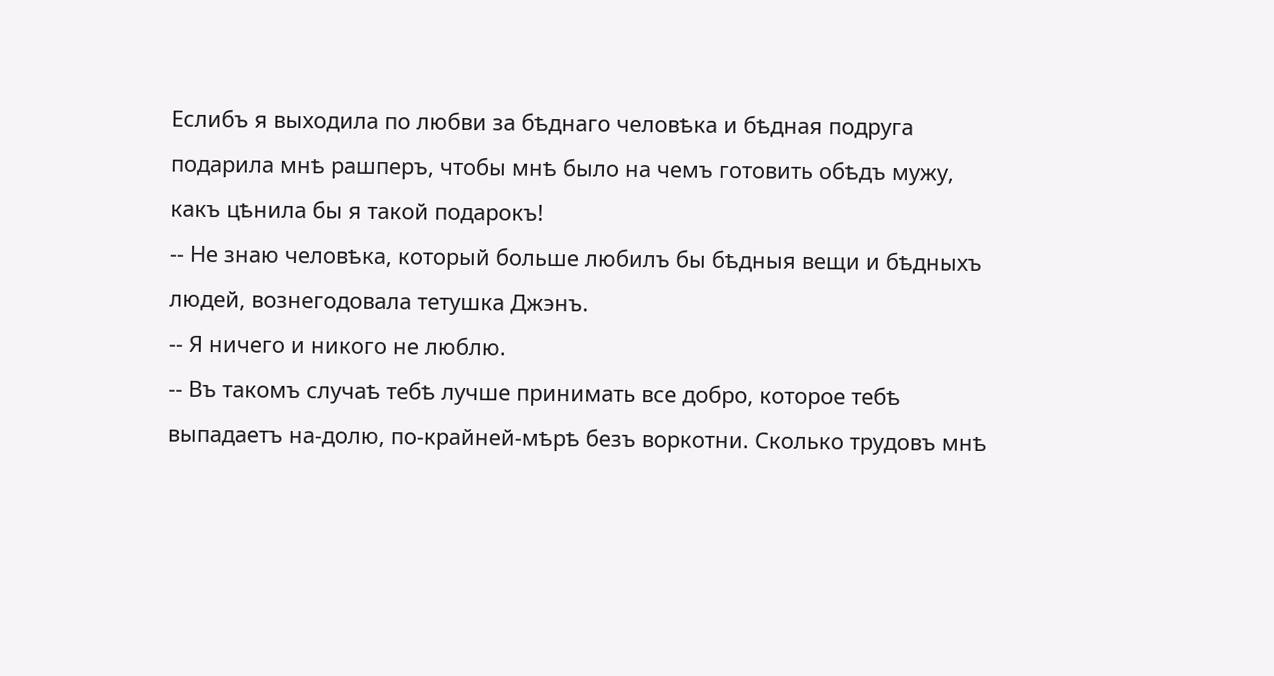Еслибъ я выходила по любви за бѣднаго человѣка и бѣдная подруга подарила мнѣ рашперъ, чтобы мнѣ было на чемъ готовить обѣдъ мужу, какъ цѣнила бы я такой подарокъ!
-- Не знаю человѣка, который больше любилъ бы бѣдныя вещи и бѣдныхъ людей, вознегодовала тетушка Джэнъ.
-- Я ничего и никого не люблю.
-- Въ такомъ случаѣ тебѣ лучше принимать все добро, которое тебѣ выпадаетъ на-долю, по-крайней-мѣрѣ безъ воркотни. Сколько трудовъ мнѣ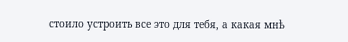стоило устроить все это для тебя, а какая мнѣ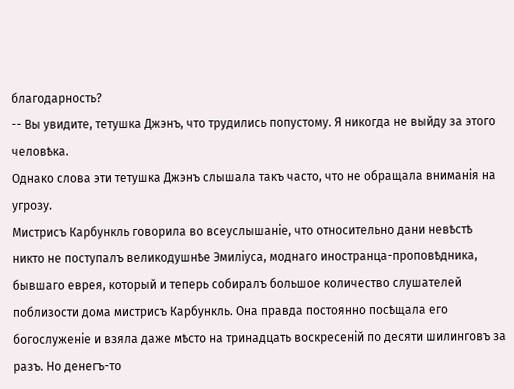благодарность?
-- Вы увидите, тетушка Джэнъ, что трудились попустому. Я никогда не выйду за этого человѣка.
Однако слова эти тетушка Джэнъ слышала такъ часто, что не обращала вниманія на угрозу.
Мистрисъ Карбункль говорила во всеуслышаніе, что относительно дани невѣстѣ никто не поступалъ великодушнѣе Эмиліуса, моднаго иностранца-проповѣдника, бывшаго еврея, который и теперь собиралъ большое количество слушателей поблизости дома мистрисъ Карбункль. Она правда постоянно посѣщала его богослуженіе и взяла даже мѣсто на тринадцать воскресеній по десяти шилинговъ за разъ. Но денегъ-то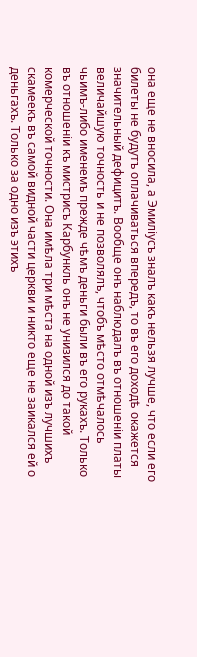она еще не вносила, а Эмиліусъ зналъ какъ нельзя лучше, что если его билеты не будутъ оплачиваться впередъ, то въ его доходѣ окажется значительный дефицитъ. Вообще онъ наблюдалъ въ отношеніи платы величайшую точность и не позволялъ, чтобъ мѣсто отмѣчалось чьимъ-либо именемъ прежде чѣмъ деньги были въ его рукахъ. Только въ отношеніи къ мистрисъ Карбункль онъ не унизился до такой комерческой точности. Она имѣла три мѣста на одной изъ лучшихъ скамеекъ въ самой видной части церкви и никто еще не заикался ей о деньгахъ. Только за одно изъ этихъ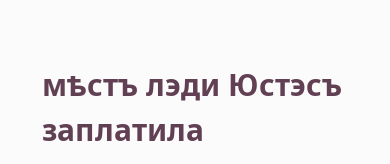мѣстъ лэди Юстэсъ заплатила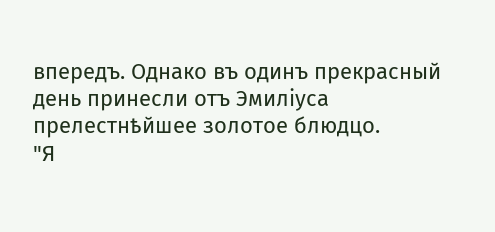впередъ. Однако въ одинъ прекрасный день принесли отъ Эмиліуса прелестнѣйшее золотое блюдцо.
"Я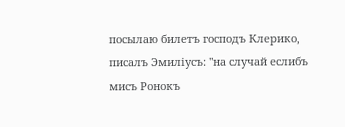посылаю билетъ господъ Клерико, писалъ Эмиліусъ: "на случай еслибъ мисъ Ронокъ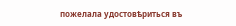пожелала удостовѣриться въ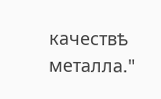качествѣ металла."